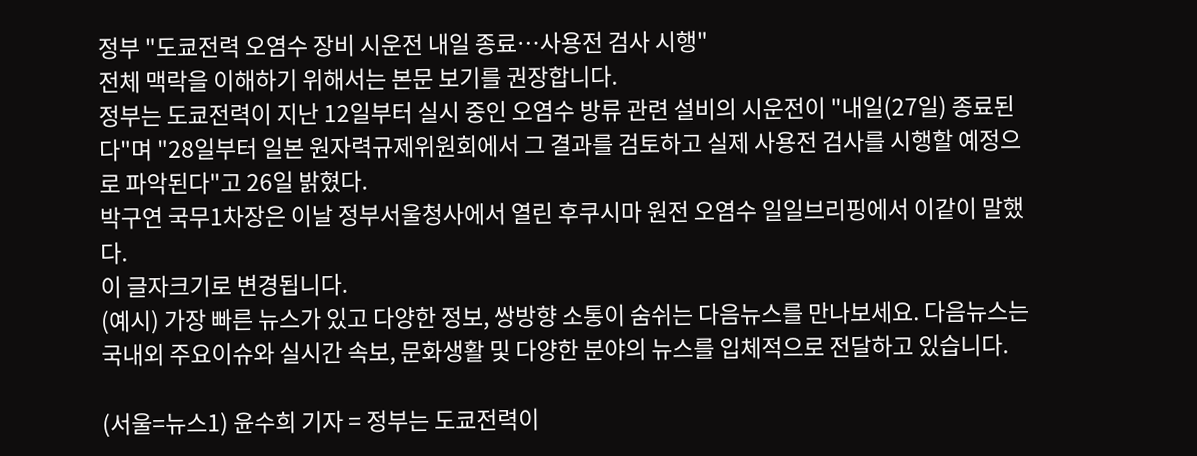정부 "도쿄전력 오염수 장비 시운전 내일 종료…사용전 검사 시행"
전체 맥락을 이해하기 위해서는 본문 보기를 권장합니다.
정부는 도쿄전력이 지난 12일부터 실시 중인 오염수 방류 관련 설비의 시운전이 "내일(27일) 종료된다"며 "28일부터 일본 원자력규제위원회에서 그 결과를 검토하고 실제 사용전 검사를 시행할 예정으로 파악된다"고 26일 밝혔다.
박구연 국무1차장은 이날 정부서울청사에서 열린 후쿠시마 원전 오염수 일일브리핑에서 이같이 말했다.
이 글자크기로 변경됩니다.
(예시) 가장 빠른 뉴스가 있고 다양한 정보, 쌍방향 소통이 숨쉬는 다음뉴스를 만나보세요. 다음뉴스는 국내외 주요이슈와 실시간 속보, 문화생활 및 다양한 분야의 뉴스를 입체적으로 전달하고 있습니다.

(서울=뉴스1) 윤수희 기자 = 정부는 도쿄전력이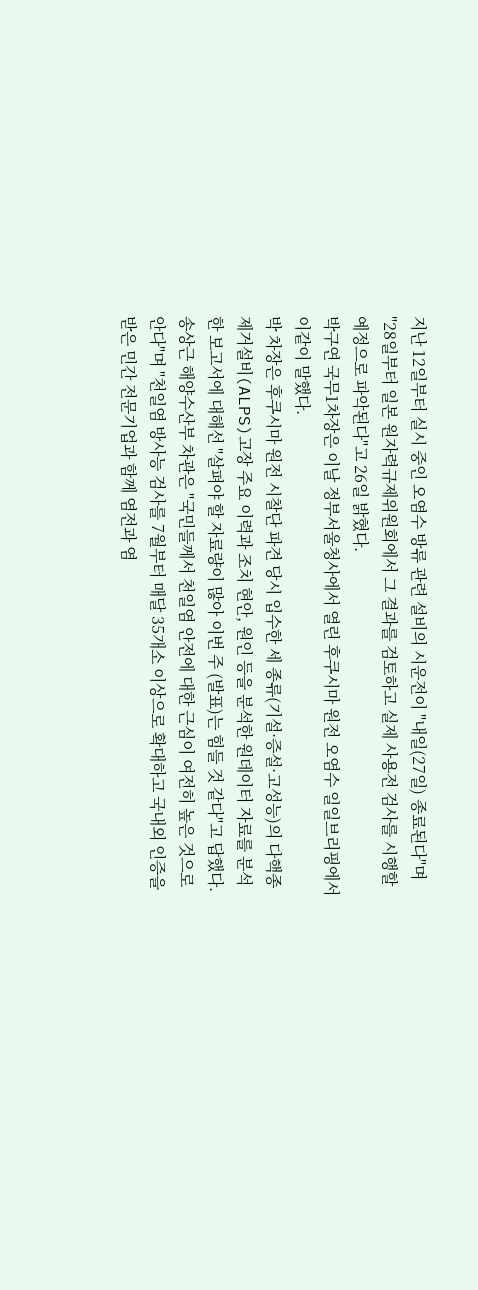지난 12일부터 실시 중인 오염수 방류 관련 설비의 시운전이 "내일(27일) 종료된다"며 "28일부터 일본 원자력규제위원회에서 그 결과를 검토하고 실제 사용전 검사를 시행할 예정으로 파악된다"고 26일 밝혔다.
박구연 국무1차장은 이날 정부서울청사에서 열린 후쿠시마 원전 오염수 일일브리핑에서 이같이 말했다.
박 차장은 후쿠시마 원전 시찰단 파견 당시 입수한 세 종류(기설·증설·고성능)의 다핵종제거설비(ALPS)고장 주요 이력과 조치 현안, 원인 등을 분석한 원데이터 자료를 분석한 보고서에 대해선 "살펴야 할 자료량이 많아 이번 주 (발표)는 힘들 것 같다"고 답했다.
송상근 해양수산부 차관은 "국민들께서 천일염 안전에 대한 근심이 여전히 높은 것으로 안다"며 "천일염 방사능 검사를 7월부터 매달 35개소 이상으로 확대하고 국내외 인증을 받은 민간 전문기업과 함께 염전과 염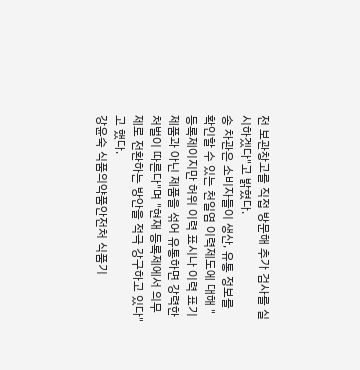전 보관창고를 직접 방문해 추가 검사를 실시하겠다"고 밝혔다.
송 차관은 소비자들이 생산, 유통 정보를 확인할 수 있는 천일염 이력제도에 대해 "등록제이지만 허위 이력 표시나 이력 표기 제품과 아닌 제품을 섞어 유통하면 강력한 처벌이 따른다"며 "현재 등록제에서 의무제로 전환하는 방안을 적극 강구하고 있다"고 했다.
강윤숙 식품의약품안전처 식품기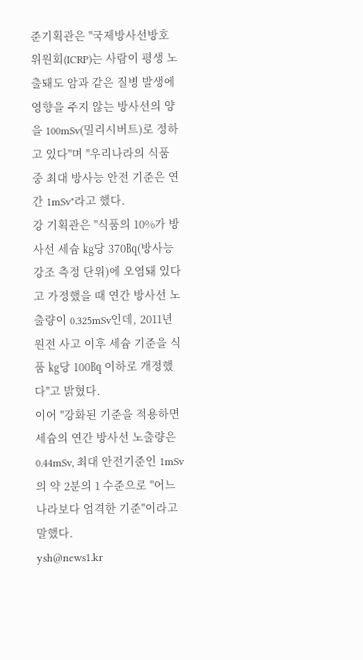준기획관은 "국제방사선방호위원회(ICRP)는 사람이 평생 노출돼도 암과 같은 질병 발생에 영향을 주지 않는 방사선의 양을 100mSv(밀리시버트)로 정하고 있다"며 "우리나라의 식품 중 최대 방사능 안전 기준은 연간 1mSv"라고 했다.
강 기획관은 "식품의 10%가 방사선 세슘 ㎏당 370㏃(방사능 강조 측정 단위)에 오염돼 있다고 가정했을 때 연간 방사선 노출량이 0.325mSv인데, 2011년 원전 사고 이후 세슘 기준을 식품 ㎏당 100㏃ 이하로 개정했다"고 밝혔다.
이어 "강화된 기준을 적용하면 세슘의 연간 방사선 노출량은 0.44mSv, 최대 안전기준인 1mSv의 약 2분의 1 수준으로 "어느 나라보다 엄격한 기준"이라고 말했다.
ysh@news1.kr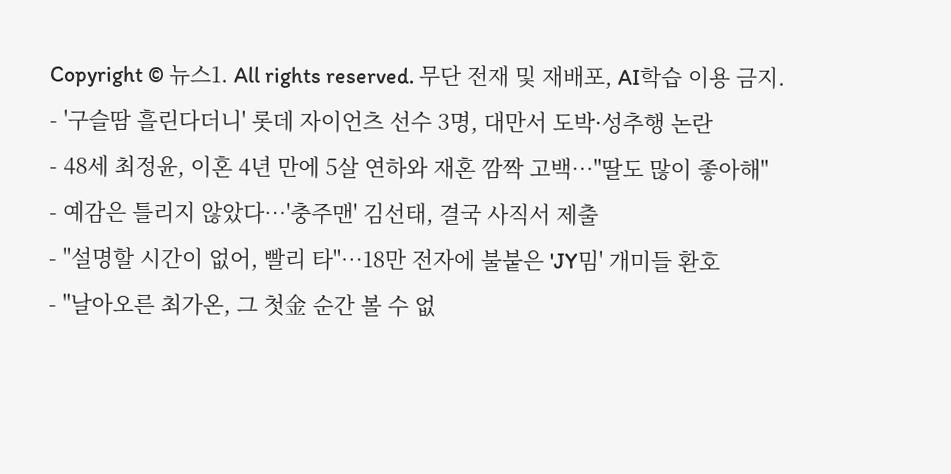Copyright © 뉴스1. All rights reserved. 무단 전재 및 재배포, AI학습 이용 금지.
- '구슬땀 흘린다더니' 롯데 자이언츠 선수 3명, 대만서 도박·성추행 논란
- 48세 최정윤, 이혼 4년 만에 5살 연하와 재혼 깜짝 고백…"딸도 많이 좋아해"
- 예감은 틀리지 않았다…'충주맨' 김선태, 결국 사직서 제출
- "설명할 시간이 없어, 빨리 타"…18만 전자에 불붙은 'JY밈' 개미들 환호
- "날아오른 최가온, 그 첫金 순간 볼 수 없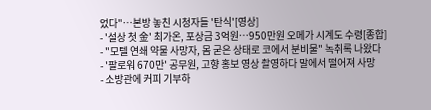었다"…본방 놓친 시청자들 '탄식'[영상]
- '설상 첫 金' 최가온, 포상금 3억원…950만원 오메가 시계도 수령[종합]
- "모텔 연쇄 약물 사망자, 몸 굳은 상태로 코에서 분비물" 녹취록 나왔다
- '팔로워 670만' 공무원, 고향 홍보 영상 촬영하다 말에서 떨어져 사망
- 소방관에 커피 기부하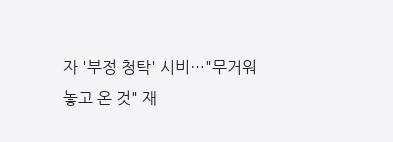자 '부정 청탁' 시비…"무거워 놓고 온 것" 재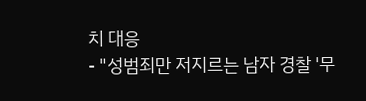치 대응
- "성범죄만 저지르는 남자 경찰 '무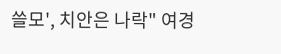쓸모', 치안은 나락" 여경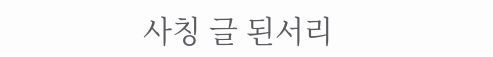사칭 글 된서리